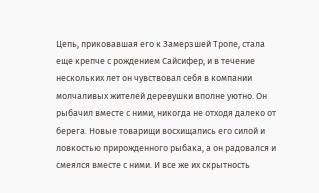Цепь, приковавшая его к Замерзшей Тропе, стала еще крепче с рождением Сайсифер, и в течение нескольких лет он чувствовал себя в компании молчаливых жителей деревушки вполне уютно. Он рыбачил вместе с ними, никогда не отходя далеко от берега. Новые товарищи восхищались его силой и ловкостью прирожденного рыбака, а он радовался и смеялся вместе с ними. И все же их скрытность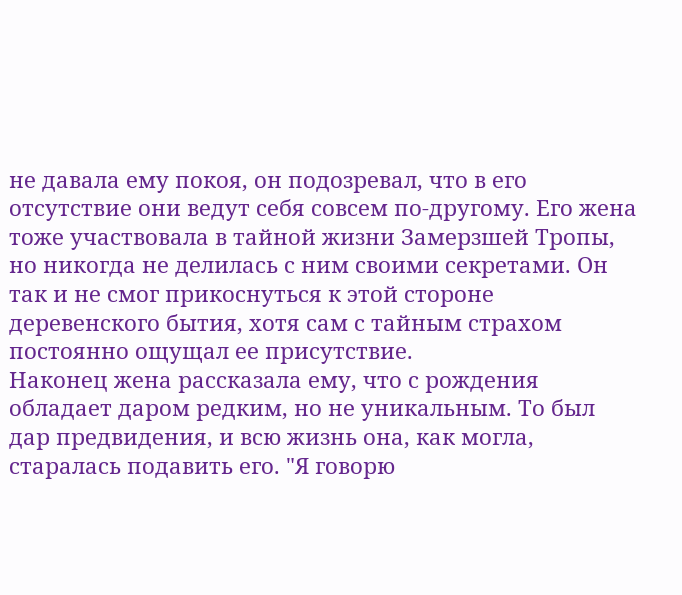не давала ему покоя, он подозревал, что в его отсутствие они ведут себя совсем по-другому. Его жена тоже участвовала в тайной жизни Замерзшей Тропы, но никогда не делилась с ним своими секретами. Он так и не смог прикоснуться к этой стороне деревенского бытия, хотя сам с тайным страхом постоянно ощущал ее присутствие.
Наконец жена рассказала ему, что с рождения обладает даром редким, но не уникальным. То был дар предвидения, и всю жизнь она, как могла, старалась подавить его. "Я говорю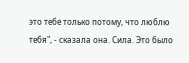это тебе только потому, что люблю тебя", - сказала она. Сила. Это было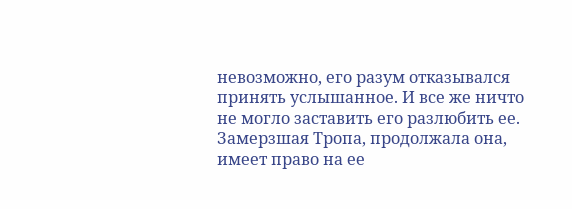невозможно, его разум отказывался принять услышанное. И все же ничто не могло заставить его разлюбить ее. Замерзшая Тропа, продолжала она, имеет право на ее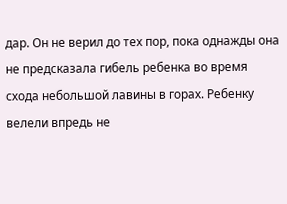дар. Он не верил до тех пор, пока однажды она не предсказала гибель ребенка во время схода небольшой лавины в горах. Ребенку велели впредь не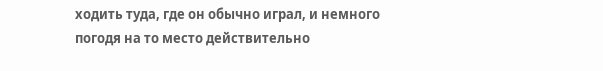ходить туда, где он обычно играл, и немного погодя на то место действительно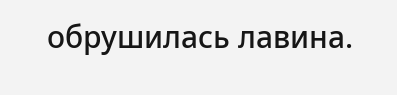обрушилась лавина.